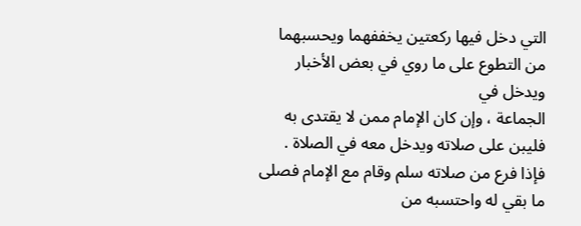التي دخل فيها ركعتين يخففهما ويحسبهما من التطوع على ما روي في بعض الأخبار ويدخل في
الجماعة ، وإن كان الإمام ممن لا يقتدى به فليبن على صلاته ويدخل معه في الصلاة .
فإذا فرع من صلاته سلم وقام مع الإمام فصلى ما بقي له واحتسبه من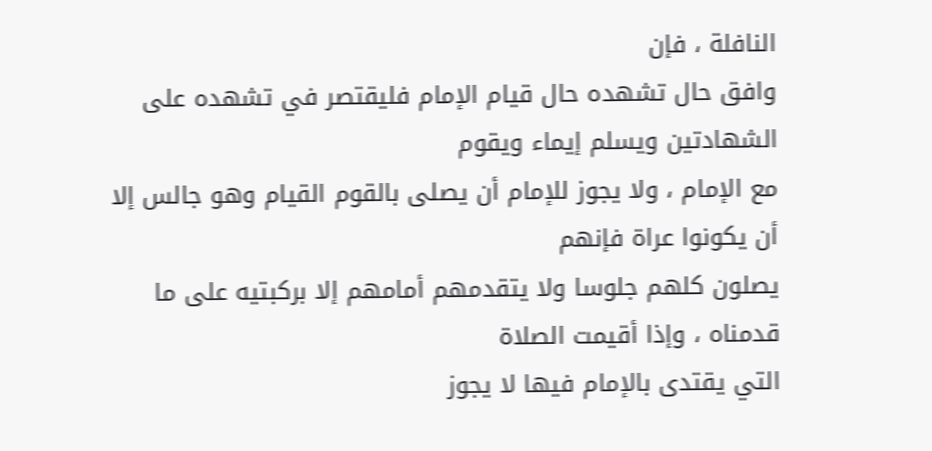النافلة ، فإن
وافق حال تشهده حال قيام الإمام فليقتصر في تشهده على الشهادتين ويسلم إيماء ويقوم
مع الإمام ، ولا يجوز للإمام أن يصلى بالقوم القيام وهو جالس إلا أن يكونوا عراة فإنهم
يصلون كلهم جلوسا ولا يتقدمهم أمامهم إلا بركبتيه على ما قدمناه ، وإذا أقيمت الصلاة
التي يقتدى بالإمام فيها لا يجوز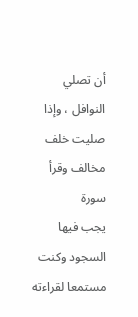أن تصلي النوافل ، وإذا صليت خلف مخالف وقرأ سورة
يجب فيها السجود وكنت مستمعا لقراءته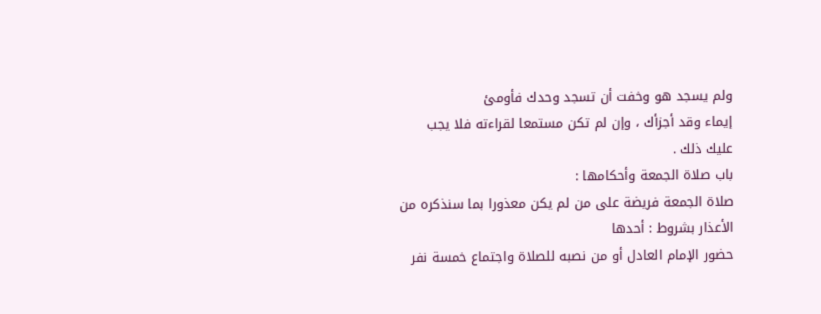ولم يسجد هو وخفت أن تسجد وحدك فأومئ
إيماء وقد أجزأك ، وإن لم تكن مستمعا لقراءته فلا يجب عليك ذلك .
باب صلاة الجمعة وأحكامها :
صلاة الجمعة فريضة على من لم يكن معذورا بما سنذكره من الأعذار بشروط : أحدها
حضور الإمام العادل أو من نصبه للصلاة واجتماع خمسة نفر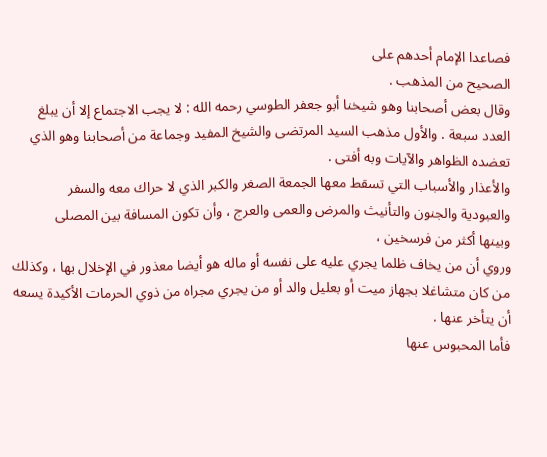فصاعدا الإمام أحدهم على
الصحيح من المذهب .
وقال بعض أصحابنا وهو شيخنا أبو جعفر الطوسي رحمه الله : لا يجب الاجتماع إلا أن يبلغ
العدد سبعة . والأول مذهب السيد المرتضى والشيخ المفيد وجماعة من أصحابنا وهو الذي
تعضده الظواهر والآيات وبه أفتى .
والأعذار والأسباب التي تسقط معها الجمعة الصغر والكبر الذي لا حراك معه والسفر
والعبودية والجنون والتأنيث والمرض والعمى والعرج ، وأن تكون المسافة بين المصلى
وبينها أكثر من فرسخين ،
وروي أن من يخاف ظلما يجري عليه على نفسه أو ماله هو أيضا معذور في الإخلال بها ، وكذلك
من كان متشاغلا بجهاز ميت أو بعليل والد أو من يجري مجراه من ذوي الحرمات الأكيدة يسعه
أن يتأخر عنها .
فأما المحبوس عنها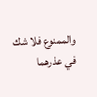والممنوع فلا شك في عذرهما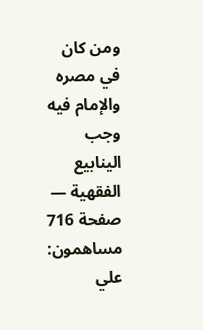ومن كان في مصره والإمام فيه وجب
الينابيع الفقهية — صفحة 716
مساهمون: علي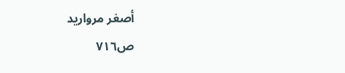أصغر مرواريد
ص٧١٦